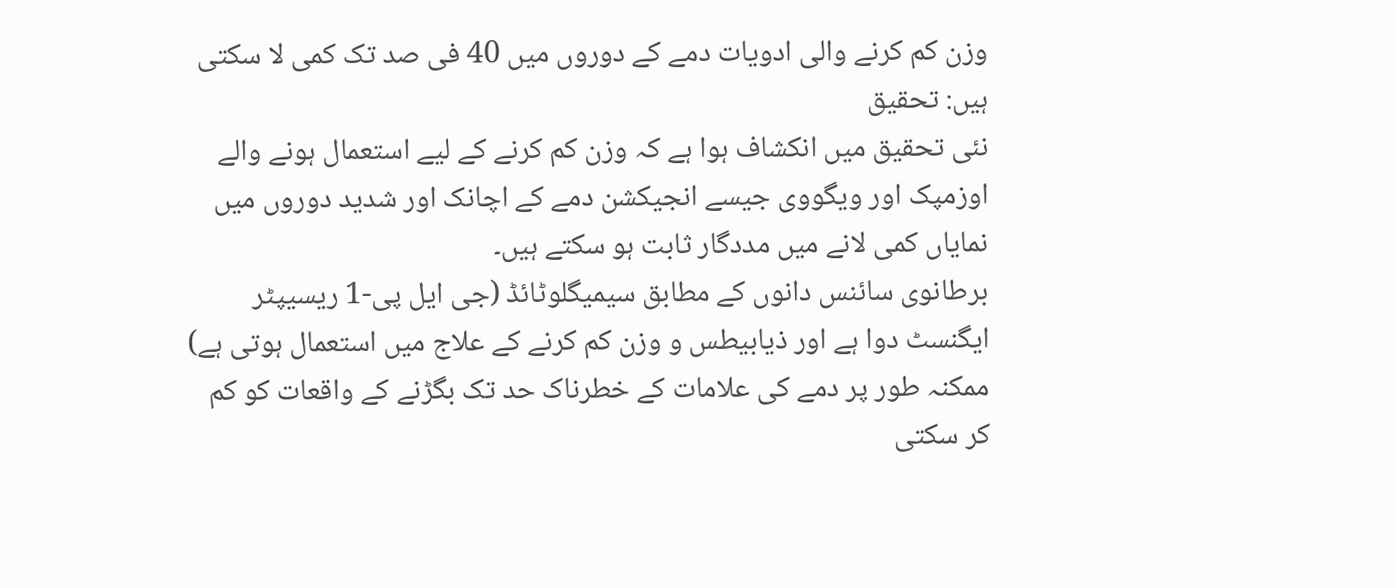وزن کم کرنے والی ادویات دمے کے دوروں میں 40 فی صد تک کمی لا سکتی ہیں: تحقیق
نئی تحقیق میں انکشاف ہوا ہے کہ وزن کم کرنے کے لیے استعمال ہونے والے اوزمپک اور ویگووی جیسے انجیکشن دمے کے اچانک اور شدید دوروں میں نمایاں کمی لانے میں مددگار ثابت ہو سکتے ہیں۔
برطانوی سائنس دانوں کے مطابق سیمیگلوٹائڈ (جی ایل پی-1 ریسیپٹر ایگنسٹ دوا ہے اور ذیابیطس و وزن کم کرنے کے علاج میں استعمال ہوتی ہے) ممکنہ طور پر دمے کی علامات کے خطرناک حد تک بگڑنے کے واقعات کو کم کر سکتی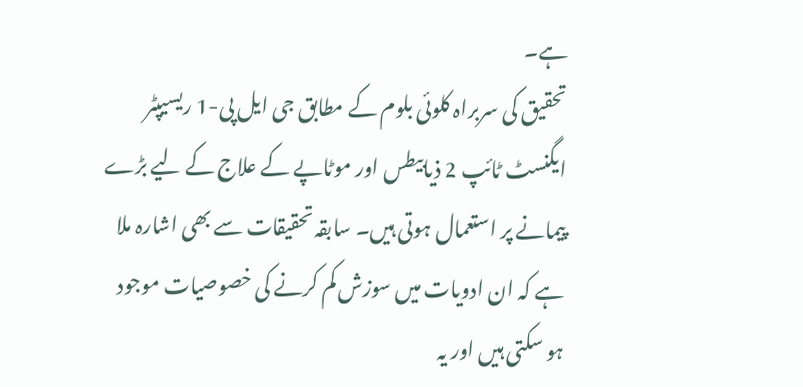ہے۔
تحقیق کی سربراہ کلوئی بلوم کے مطابق جی ایل پی-1 ریسیپٹر ایگنسٹ ٹائپ 2 ذیابیطس اور موٹاپے کے علاج کے لیے بڑے پیمانے پر استعمال ہوتی ہیں۔ سابقہ تحقیقات سے بھی اشارہ ملا ہے کہ ان ادویات میں سوزش کم کرنے کی خصوصیات موجود ہو سکتی ہیں اور یہ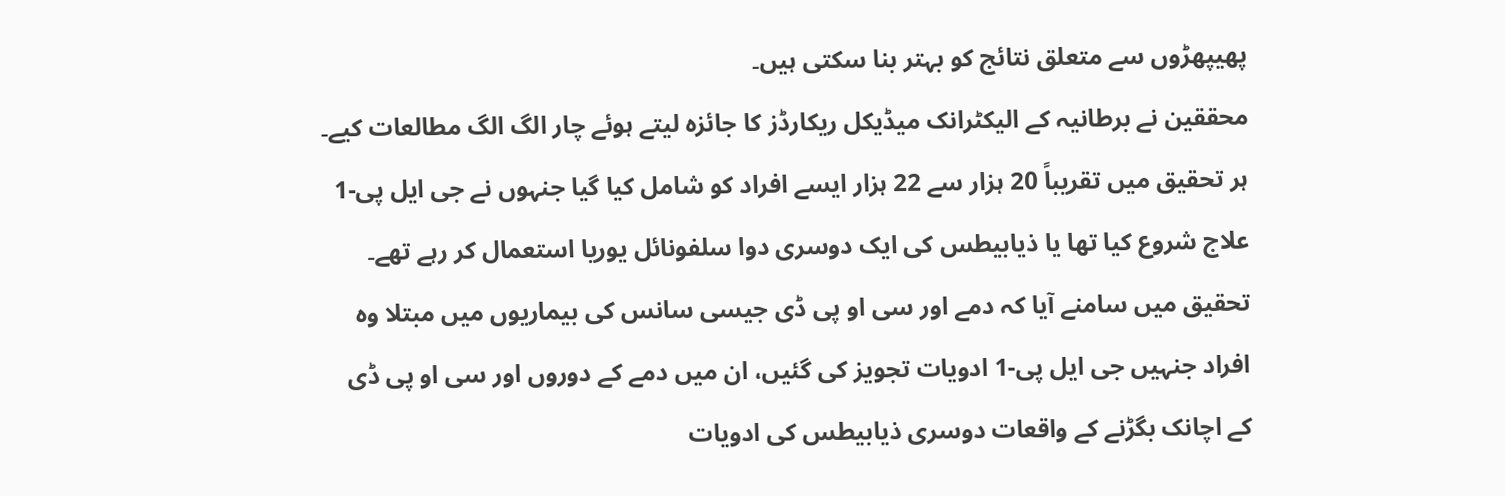پھیپھڑوں سے متعلق نتائج کو بہتر بنا سکتی ہیں۔
محققین نے برطانیہ کے الیکٹرانک میڈیکل ریکارڈز کا جائزہ لیتے ہوئے چار الگ الگ مطالعات کیے۔ ہر تحقیق میں تقریباً 20 ہزار سے 22 ہزار ایسے افراد کو شامل کیا گیا جنہوں نے جی ایل پی-1 علاج شروع کیا تھا یا ذیابیطس کی ایک دوسری دوا سلفونائل یوریا استعمال کر رہے تھے۔
تحقیق میں سامنے آیا کہ دمے اور سی او پی ڈی جیسی سانس کی بیماریوں میں مبتلا وہ افراد جنہیں جی ایل پی-1 ادویات تجویز کی گئیں، ان میں دمے کے دوروں اور سی او پی ڈی کے اچانک بگڑنے کے واقعات دوسری ذیابیطس کی ادویات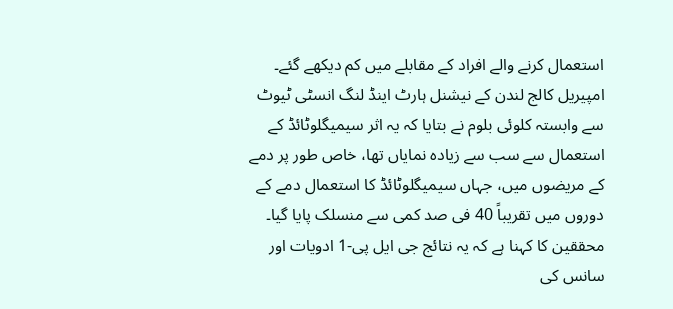استعمال کرنے والے افراد کے مقابلے میں کم دیکھے گئے۔
امپیریل کالج لندن کے نیشنل ہارٹ اینڈ لنگ انسٹی ٹیوٹ سے وابستہ کلوئی بلوم نے بتایا کہ یہ اثر سیمیگلوٹائڈ کے استعمال سے سب سے زیادہ نمایاں تھا، خاص طور پر دمے کے مریضوں میں، جہاں سیمیگلوٹائڈ کا استعمال دمے کے دوروں میں تقریباً 40 فی صد کمی سے منسلک پایا گیا۔
محققین کا کہنا ہے کہ یہ نتائج جی ایل پی-1 ادویات اور سانس کی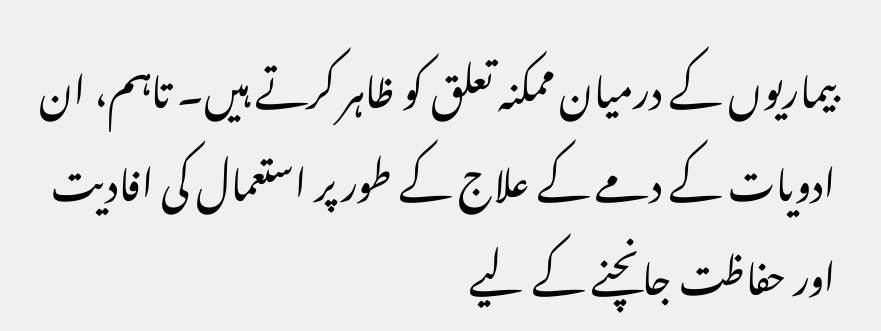بیماریوں کے درمیان ممکنہ تعلق کو ظاہر کرتے ہیں۔ تاہم، ان ادویات کے دمے کے علاج کے طور پر استعمال کی افادیت اور حفاظت جانچنے کے لیے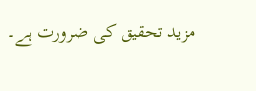مزید تحقیق کی ضرورت ہے۔